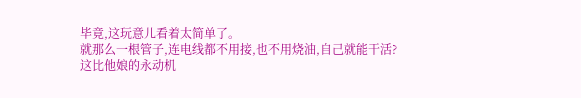毕竟,这玩意儿看着太简单了。
就那么一根管子,连电线都不用接,也不用烧油,自己就能干活?
这比他娘的永动机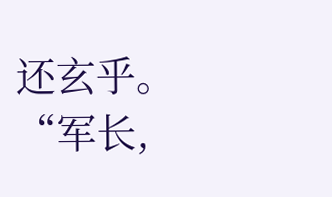还玄乎。
“军长,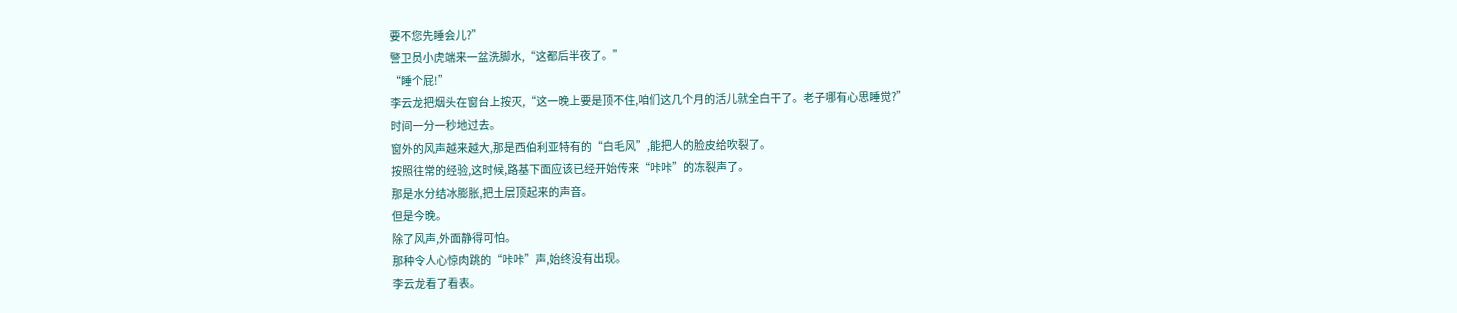要不您先睡会儿?”
警卫员小虎端来一盆洗脚水,“这都后半夜了。”
“睡个屁!”
李云龙把烟头在窗台上按灭,“这一晚上要是顶不住,咱们这几个月的活儿就全白干了。老子哪有心思睡觉?”
时间一分一秒地过去。
窗外的风声越来越大,那是西伯利亚特有的“白毛风”,能把人的脸皮给吹裂了。
按照往常的经验,这时候,路基下面应该已经开始传来“咔咔”的冻裂声了。
那是水分结冰膨胀,把土层顶起来的声音。
但是今晚。
除了风声,外面静得可怕。
那种令人心惊肉跳的“咔咔”声,始终没有出现。
李云龙看了看表。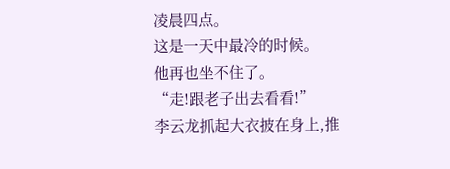凌晨四点。
这是一天中最冷的时候。
他再也坐不住了。
“走!跟老子出去看看!”
李云龙抓起大衣披在身上,推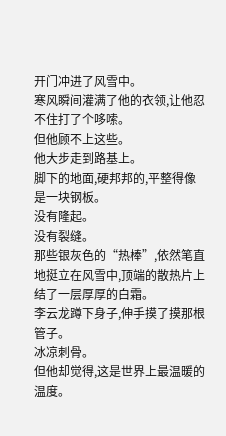开门冲进了风雪中。
寒风瞬间灌满了他的衣领,让他忍不住打了个哆嗦。
但他顾不上这些。
他大步走到路基上。
脚下的地面,硬邦邦的,平整得像是一块钢板。
没有隆起。
没有裂缝。
那些银灰色的“热棒”,依然笔直地挺立在风雪中,顶端的散热片上结了一层厚厚的白霜。
李云龙蹲下身子,伸手摸了摸那根管子。
冰凉刺骨。
但他却觉得,这是世界上最温暖的温度。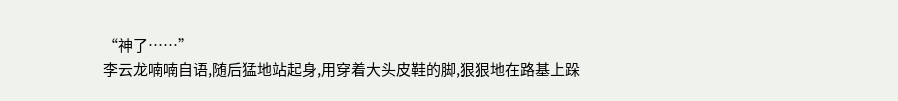“神了……”
李云龙喃喃自语,随后猛地站起身,用穿着大头皮鞋的脚,狠狠地在路基上跺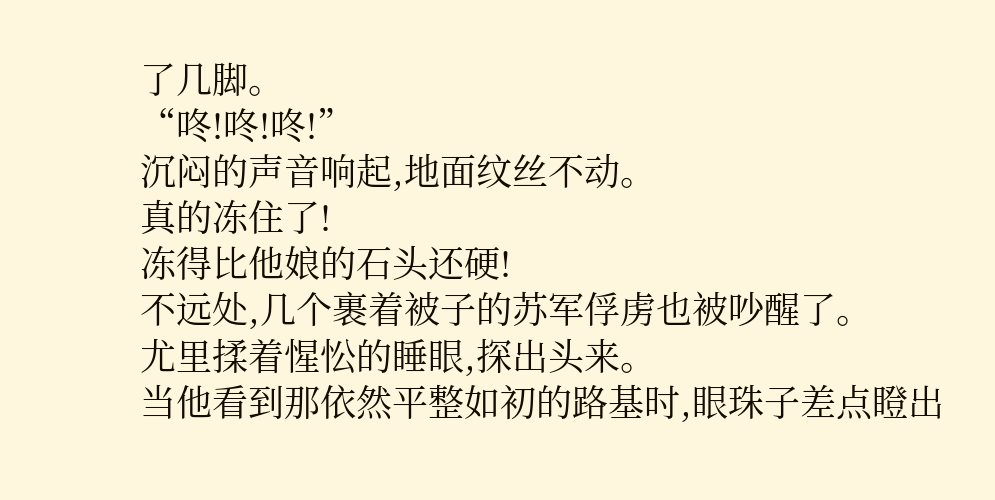了几脚。
“咚!咚!咚!”
沉闷的声音响起,地面纹丝不动。
真的冻住了!
冻得比他娘的石头还硬!
不远处,几个裹着被子的苏军俘虏也被吵醒了。
尤里揉着惺忪的睡眼,探出头来。
当他看到那依然平整如初的路基时,眼珠子差点瞪出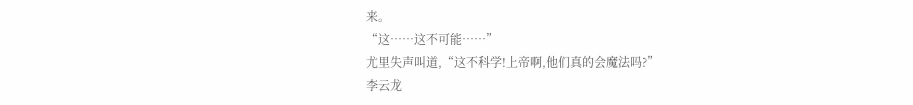来。
“这……这不可能……”
尤里失声叫道,“这不科学!上帝啊,他们真的会魔法吗?”
李云龙